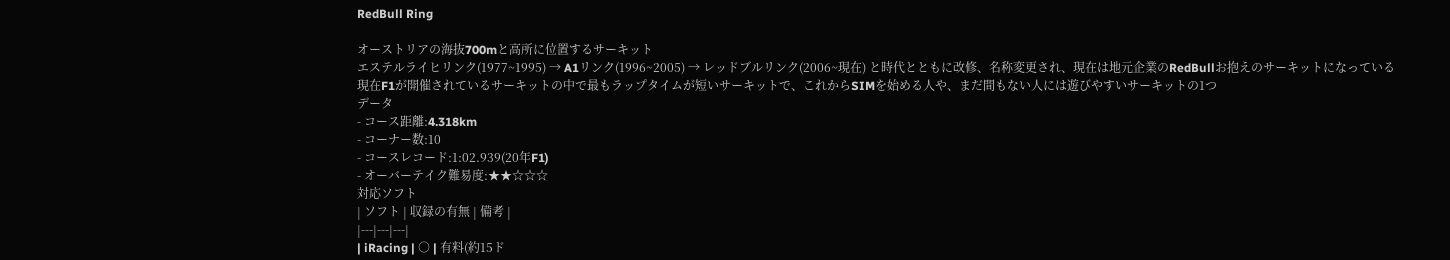RedBull Ring

オーストリアの海抜700mと高所に位置するサーキット
エステルライヒリンク(1977~1995) → A1リンク(1996~2005) → レッドブルリンク(2006~現在) と時代とともに改修、名称変更され、現在は地元企業のRedBullお抱えのサーキットになっている
現在F1が開催されているサーキットの中で最もラップタイムが短いサーキットで、これからSIMを始める人や、まだ間もない人には遊びやすいサーキットの1つ
データ
- コース距離:4.318km
- コーナー数:10
- コースレコード:1:02.939(20年F1)
- オーバーテイク難易度:★★☆☆☆
対応ソフト
| ソフト | 収録の有無 | 備考 |
|---|---|---|
| iRacing | ○ | 有料(約15ド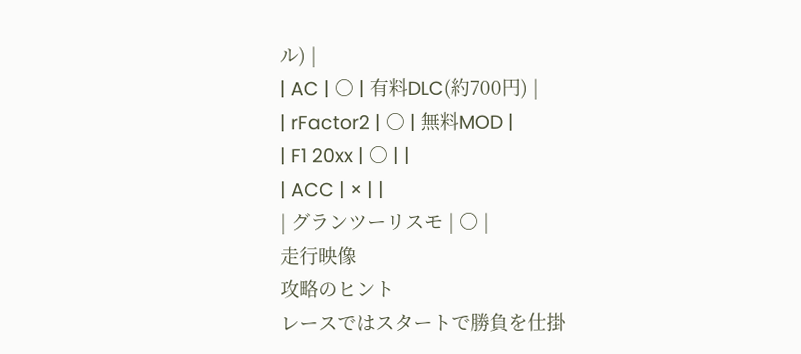ル) |
| AC | ○ | 有料DLC(約700円) |
| rFactor2 | ○ | 無料MOD |
| F1 20xx | ○ | |
| ACC | × | |
| グランツーリスモ | ○ |
走行映像
攻略のヒント
レースではスタートで勝負を仕掛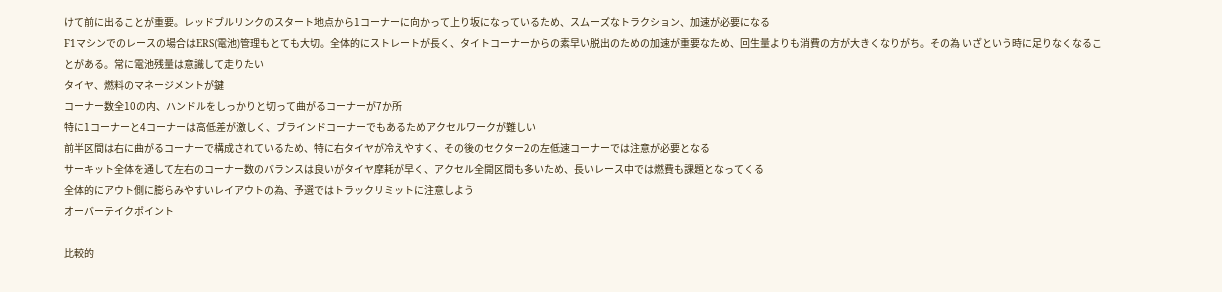けて前に出ることが重要。レッドブルリンクのスタート地点から1コーナーに向かって上り坂になっているため、スムーズなトラクション、加速が必要になる
F1マシンでのレースの場合はERS(電池)管理もとても大切。全体的にストレートが長く、タイトコーナーからの素早い脱出のための加速が重要なため、回生量よりも消費の方が大きくなりがち。その為 いざという時に足りなくなることがある。常に電池残量は意識して走りたい
タイヤ、燃料のマネージメントが鍵
コーナー数全10の内、ハンドルをしっかりと切って曲がるコーナーが7か所
特に1コーナーと4コーナーは高低差が激しく、ブラインドコーナーでもあるためアクセルワークが難しい
前半区間は右に曲がるコーナーで構成されているため、特に右タイヤが冷えやすく、その後のセクター2の左低速コーナーでは注意が必要となる
サーキット全体を通して左右のコーナー数のバランスは良いがタイヤ摩耗が早く、アクセル全開区間も多いため、長いレース中では燃費も課題となってくる
全体的にアウト側に膨らみやすいレイアウトの為、予選ではトラックリミットに注意しよう
オーバーテイクポイント

比較的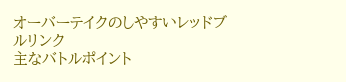オーバーテイクのしやすいレッドブルリンク
主なバトルポイント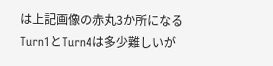は上記画像の赤丸3か所になる
Turn1とTurn4は多少難しいが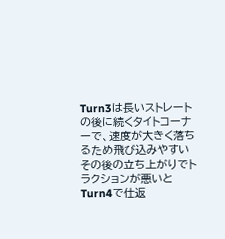Turn3は長いストレートの後に続くタイトコーナーで、速度が大きく落ちるため飛び込みやすい
その後の立ち上がりでトラクションが悪いとTurn4で仕返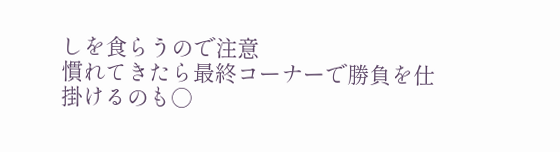しを食らうので注意
慣れてきたら最終コーナーで勝負を仕掛けるのも○